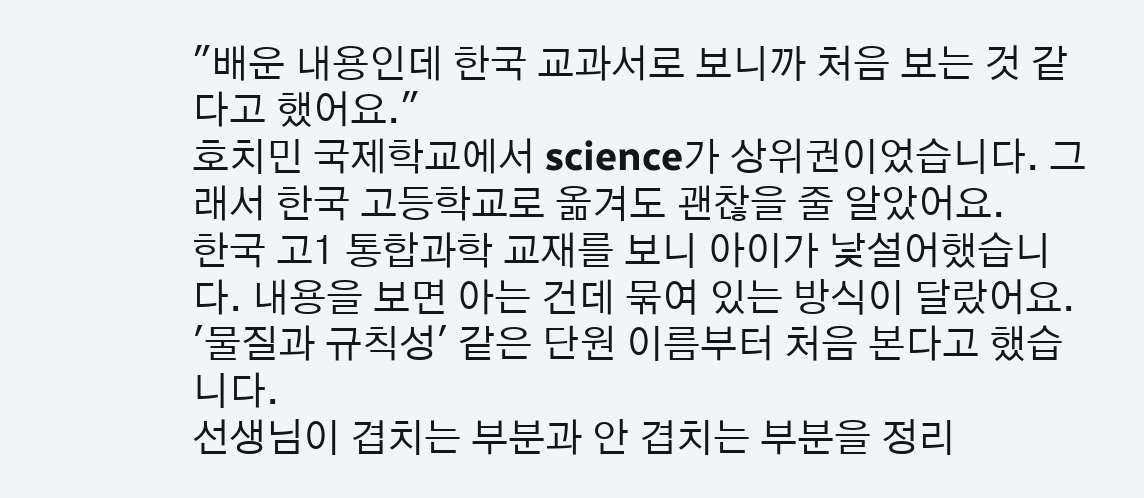"배운 내용인데 한국 교과서로 보니까 처음 보는 것 같다고 했어요."
호치민 국제학교에서 science가 상위권이었습니다. 그래서 한국 고등학교로 옮겨도 괜찮을 줄 알았어요.
한국 고1 통합과학 교재를 보니 아이가 낯설어했습니다. 내용을 보면 아는 건데 묶여 있는 방식이 달랐어요. '물질과 규칙성' 같은 단원 이름부터 처음 본다고 했습니다.
선생님이 겹치는 부분과 안 겹치는 부분을 정리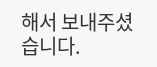해서 보내주셨습니다.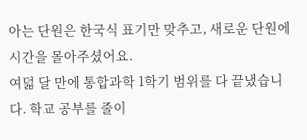아는 단원은 한국식 표기만 맞추고, 새로운 단원에 시간을 몰아주셨어요.
여덟 달 만에 통합과학 1학기 범위를 다 끝냈습니다. 학교 공부를 줄이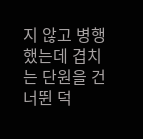지 않고 병행했는데 겹치는 단원을 건너뛴 덕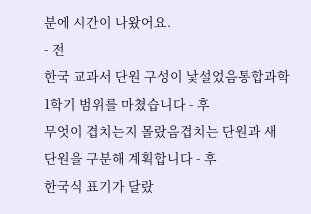분에 시간이 나왔어요.
- 전
한국 교과서 단원 구성이 낯설었음통합과학 1학기 범위를 마쳤습니다 - 후
무엇이 겹치는지 몰랐음겹치는 단원과 새 단원을 구분해 계획합니다 - 후
한국식 표기가 달랐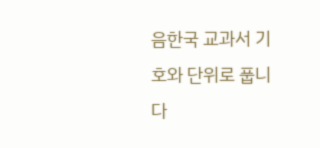음한국 교과서 기호와 단위로 풉니다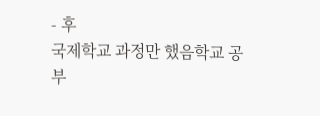- 후
국제학교 과정만 했음학교 공부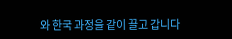와 한국 과정을 같이 끌고 갑니다